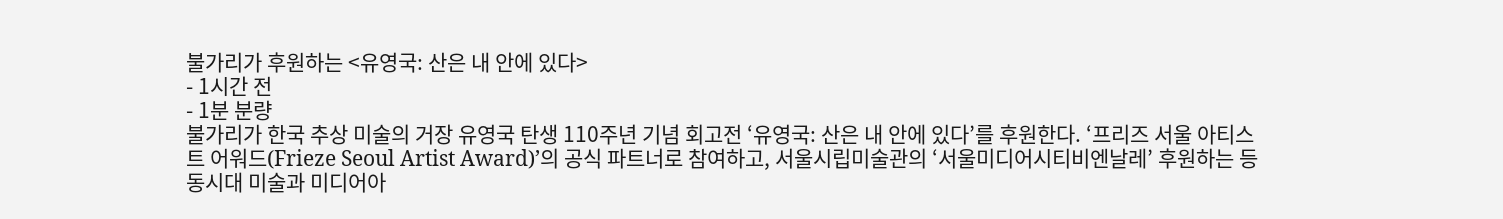불가리가 후원하는 <유영국: 산은 내 안에 있다>
- 1시간 전
- 1분 분량
불가리가 한국 추상 미술의 거장 유영국 탄생 110주년 기념 회고전 ‘유영국: 산은 내 안에 있다’를 후원한다. ‘프리즈 서울 아티스트 어워드(Frieze Seoul Artist Award)’의 공식 파트너로 참여하고, 서울시립미술관의 ‘서울미디어시티비엔날레’ 후원하는 등 동시대 미술과 미디어아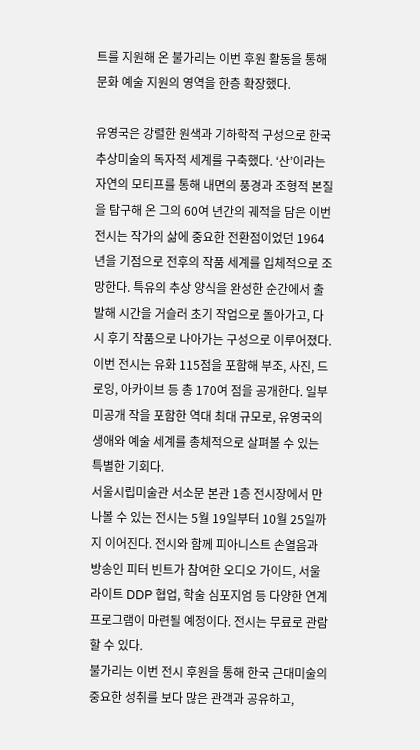트를 지원해 온 불가리는 이번 후원 활동을 통해 문화 예술 지원의 영역을 한층 확장했다.

유영국은 강렬한 원색과 기하학적 구성으로 한국 추상미술의 독자적 세계를 구축했다. ‘산’이라는 자연의 모티프를 통해 내면의 풍경과 조형적 본질을 탐구해 온 그의 60여 년간의 궤적을 담은 이번 전시는 작가의 삶에 중요한 전환점이었던 1964년을 기점으로 전후의 작품 세계를 입체적으로 조망한다. 특유의 추상 양식을 완성한 순간에서 출발해 시간을 거슬러 초기 작업으로 돌아가고, 다시 후기 작품으로 나아가는 구성으로 이루어졌다. 이번 전시는 유화 115점을 포함해 부조, 사진, 드로잉, 아카이브 등 총 170여 점을 공개한다. 일부 미공개 작을 포함한 역대 최대 규모로, 유영국의 생애와 예술 세계를 총체적으로 살펴볼 수 있는 특별한 기회다.
서울시립미술관 서소문 본관 1층 전시장에서 만나볼 수 있는 전시는 5월 19일부터 10월 25일까지 이어진다. 전시와 함께 피아니스트 손열음과 방송인 피터 빈트가 참여한 오디오 가이드, 서울라이트 DDP 협업, 학술 심포지엄 등 다양한 연계 프로그램이 마련될 예정이다. 전시는 무료로 관람할 수 있다.
불가리는 이번 전시 후원을 통해 한국 근대미술의 중요한 성취를 보다 많은 관객과 공유하고,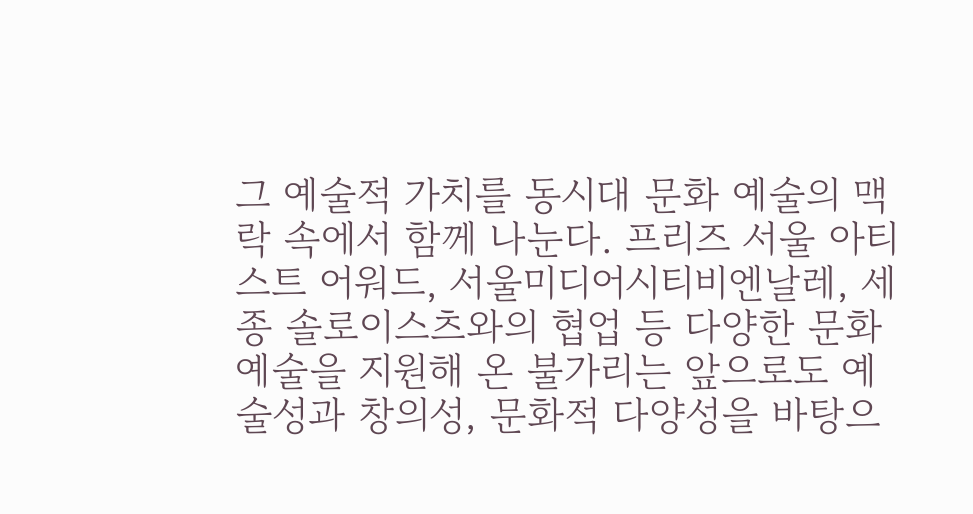그 예술적 가치를 동시대 문화 예술의 맥락 속에서 함께 나눈다. 프리즈 서울 아티스트 어워드, 서울미디어시티비엔날레, 세종 솔로이스츠와의 협업 등 다양한 문화 예술을 지원해 온 불가리는 앞으로도 예술성과 창의성, 문화적 다양성을 바탕으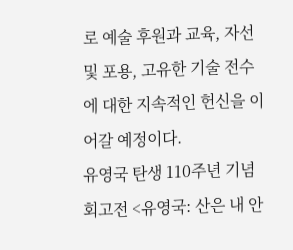로 예술 후원과 교육, 자선 및 포용, 고유한 기술 전수에 대한 지속적인 헌신을 이어갈 예정이다.
유영국 탄생 110주년 기념 회고전 <유영국: 산은 내 안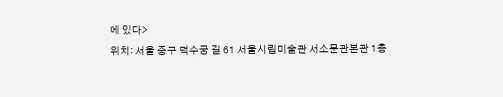에 있다>
위치: 서울 중구 덕수궁 길 61 서울시립미술관 서소문관본관 1층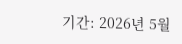기간: 2026년 5월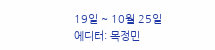19일 ~ 10월 25일
에디터: 목정민